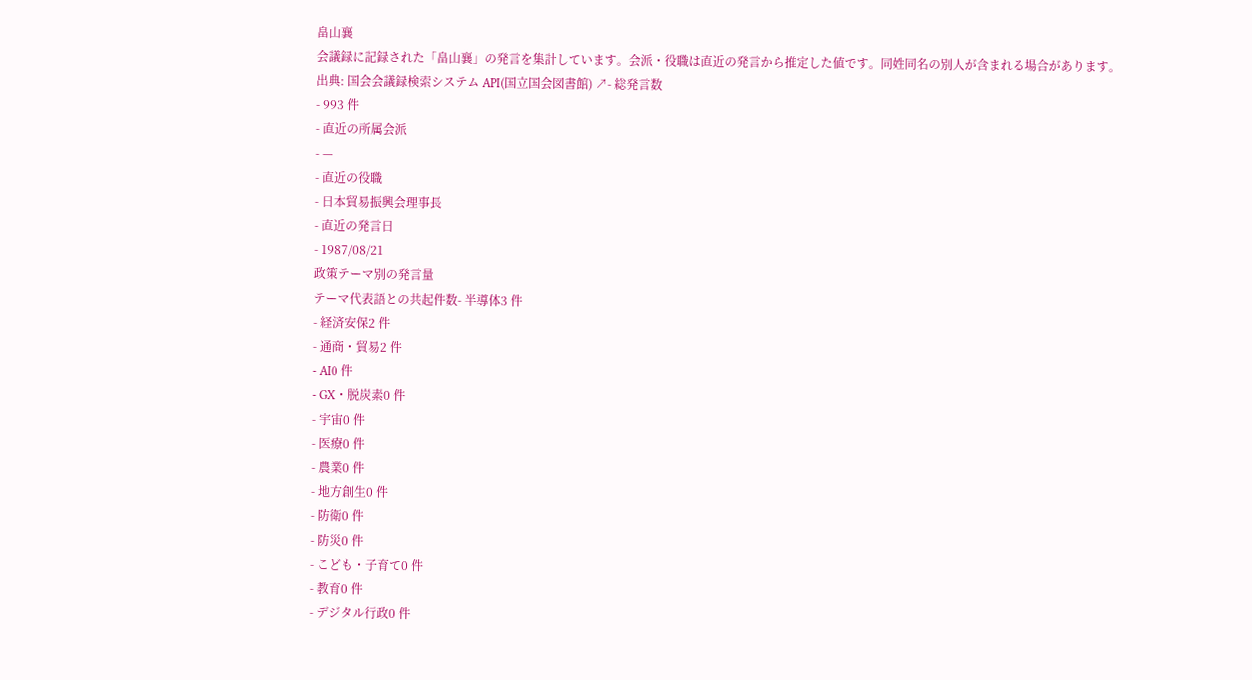畠山襄
会議録に記録された「畠山襄」の発言を集計しています。会派・役職は直近の発言から推定した値です。同姓同名の別人が含まれる場合があります。
出典: 国会会議録検索システム API(国立国会図書館) ↗- 総発言数
- 993 件
- 直近の所属会派
- —
- 直近の役職
- 日本貿易振興会理事長
- 直近の発言日
- 1987/08/21
政策テーマ別の発言量
テーマ代表語との共起件数- 半導体3 件
- 経済安保2 件
- 通商・貿易2 件
- AI0 件
- GX・脱炭素0 件
- 宇宙0 件
- 医療0 件
- 農業0 件
- 地方創生0 件
- 防衛0 件
- 防災0 件
- こども・子育て0 件
- 教育0 件
- デジタル行政0 件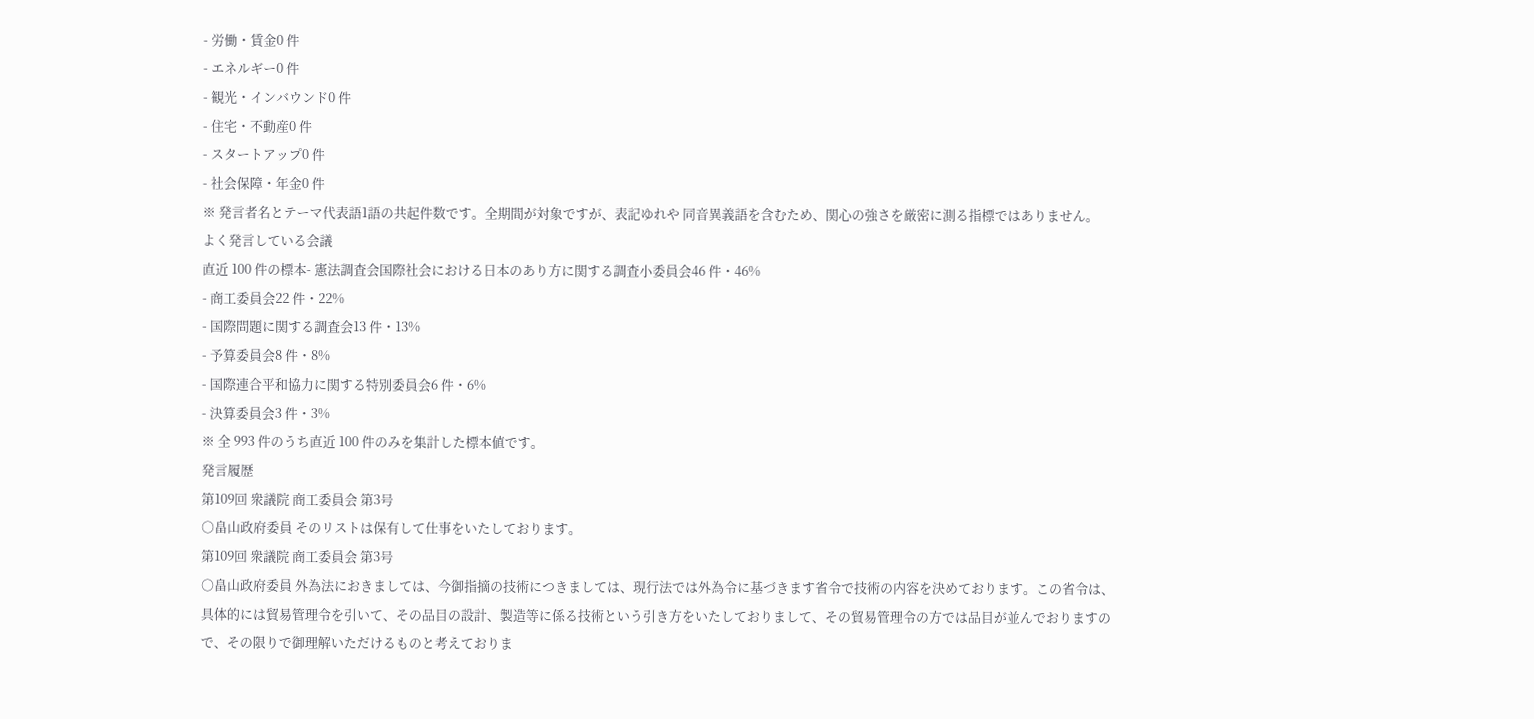- 労働・賃金0 件
- エネルギー0 件
- 観光・インバウンド0 件
- 住宅・不動産0 件
- スタートアップ0 件
- 社会保障・年金0 件
※ 発言者名とテーマ代表語1語の共起件数です。全期間が対象ですが、表記ゆれや 同音異義語を含むため、関心の強さを厳密に測る指標ではありません。
よく発言している会議
直近 100 件の標本- 憲法調査会国際社会における日本のあり方に関する調査小委員会46 件・46%
- 商工委員会22 件・22%
- 国際問題に関する調査会13 件・13%
- 予算委員会8 件・8%
- 国際連合平和協力に関する特別委員会6 件・6%
- 決算委員会3 件・3%
※ 全 993 件のうち直近 100 件のみを集計した標本値です。
発言履歴
第109回 衆議院 商工委員会 第3号
○畠山政府委員 そのリストは保有して仕事をいたしております。
第109回 衆議院 商工委員会 第3号
○畠山政府委員 外為法におきましては、今御指摘の技術につきましては、現行法では外為令に基づきます省令で技術の内容を決めております。この省令は、具体的には貿易管理令を引いて、その品目の設計、製造等に係る技術という引き方をいたしておりまして、その貿易管理令の方では品目が並んでおりますので、その限りで御理解いただけるものと考えておりま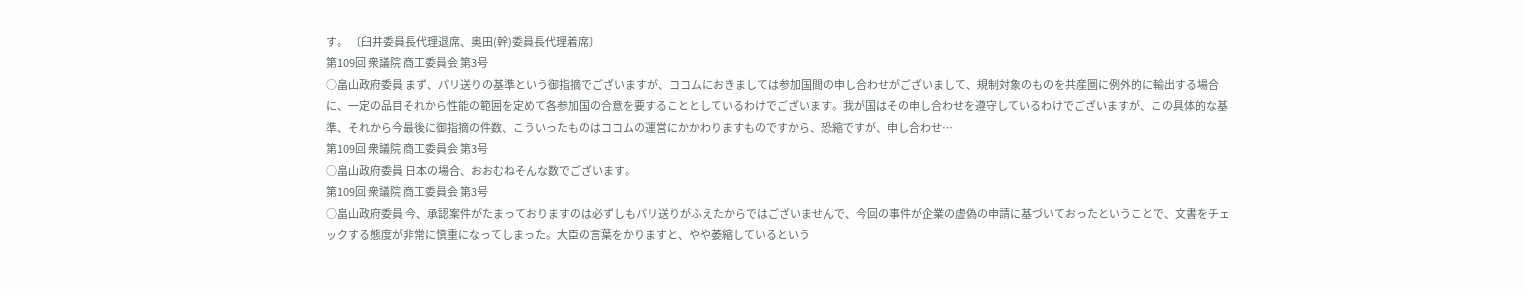す。 〔臼井委員長代理退席、奥田(幹)委員長代理着席〕
第109回 衆議院 商工委員会 第3号
○畠山政府委員 まず、パリ送りの基準という御指摘でございますが、ココムにおきましては参加国間の申し合わせがございまして、規制対象のものを共産圏に例外的に輸出する場合に、一定の品目それから性能の範囲を定めて各参加国の合意を要することとしているわけでございます。我が国はその申し合わせを遵守しているわけでございますが、この具体的な基準、それから今最後に御指摘の件数、こういったものはココムの運営にかかわりますものですから、恐縮ですが、申し合わせ…
第109回 衆議院 商工委員会 第3号
○畠山政府委員 日本の場合、おおむねそんな数でございます。
第109回 衆議院 商工委員会 第3号
○畠山政府委員 今、承認案件がたまっておりますのは必ずしもパリ送りがふえたからではございませんで、今回の事件が企業の虚偽の申請に基づいておったということで、文書をチェックする態度が非常に慎重になってしまった。大臣の言葉をかりますと、やや萎縮しているという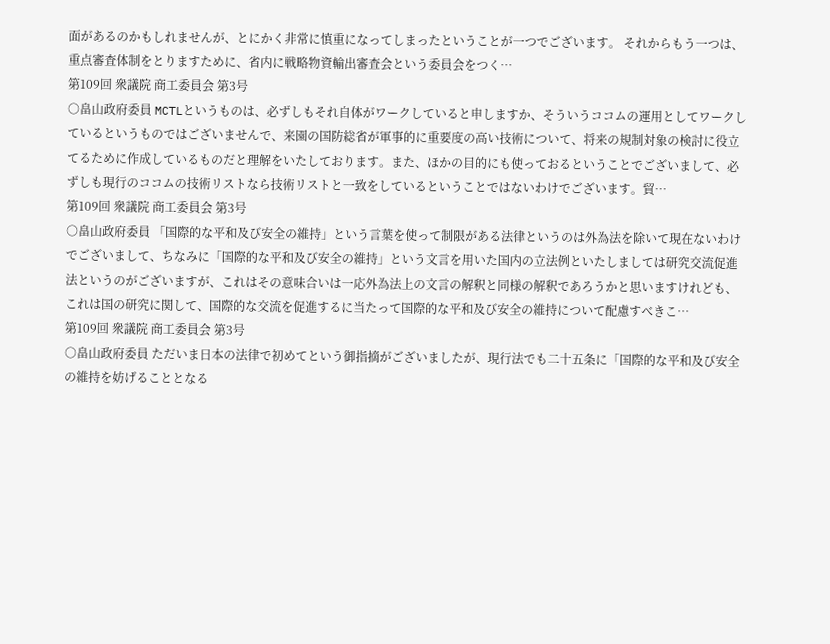面があるのかもしれませんが、とにかく非常に慎重になってしまったということが一つでございます。 それからもう一つは、重点審査体制をとりますために、省内に戦略物資輸出審査会という委員会をつく…
第109回 衆議院 商工委員会 第3号
○畠山政府委員 MCTLというものは、必ずしもそれ自体がワークしていると申しますか、そういうココムの運用としてワークしているというものではございませんで、来園の国防総省が軍事的に重要度の高い技術について、将来の規制対象の検討に役立てるために作成しているものだと理解をいたしております。また、ほかの目的にも使っておるということでございまして、必ずしも現行のココムの技術リストなら技術リストと一致をしているということではないわけでございます。貿…
第109回 衆議院 商工委員会 第3号
○畠山政府委員 「国際的な平和及び安全の維持」という言葉を使って制限がある法律というのは外為法を除いて現在ないわけでございまして、ちなみに「国際的な平和及び安全の維持」という文言を用いた国内の立法例といたしましては研究交流促進法というのがございますが、これはその意味合いは一応外為法上の文言の解釈と同様の解釈であろうかと思いますけれども、これは国の研究に関して、国際的な交流を促進するに当たって国際的な平和及び安全の維持について配慮すべきこ…
第109回 衆議院 商工委員会 第3号
○畠山政府委員 ただいま日本の法律で初めてという御指摘がございましたが、現行法でも二十五条に「国際的な平和及び安全の維持を妨げることとなる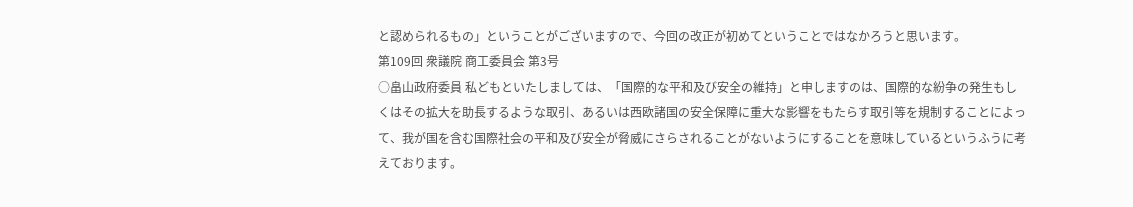と認められるもの」ということがございますので、今回の改正が初めてということではなかろうと思います。
第109回 衆議院 商工委員会 第3号
○畠山政府委員 私どもといたしましては、「国際的な平和及び安全の維持」と申しますのは、国際的な紛争の発生もしくはその拡大を助長するような取引、あるいは西欧諸国の安全保障に重大な影響をもたらす取引等を規制することによって、我が国を含む国際社会の平和及び安全が脅威にさらされることがないようにすることを意味しているというふうに考えております。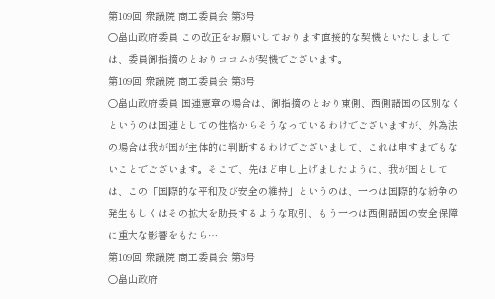第109回 衆議院 商工委員会 第3号
○畠山政府委員 この改正をお願いしております直接的な契機といたしましては、委員御指摘のとおりココムが契機でございます。
第109回 衆議院 商工委員会 第3号
○畠山政府委員 国連憲章の場合は、御指摘のとおり東側、西側諸国の区別なくというのは国連としての性格からそうなっているわけでございますが、外為法の場合は我が国が主体的に判断するわけでございまして、これは申すまでもないことでございます。そこで、先ほど申し上げましたように、我が国としては、この「国際的な平和及び安全の維持」というのは、一つは国際的な紛争の発生もしくはその拡大を助長するような取引、もう一つは西側諸国の安全保障に重大な影響をもたら…
第109回 衆議院 商工委員会 第3号
○畠山政府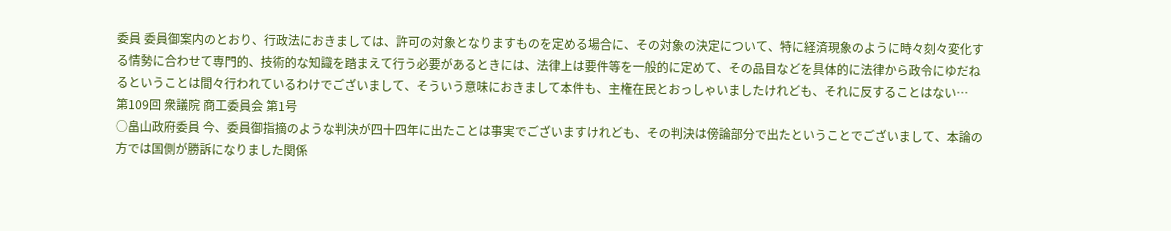委員 委員御案内のとおり、行政法におきましては、許可の対象となりますものを定める場合に、その対象の決定について、特に経済現象のように時々刻々変化する情勢に合わせて専門的、技術的な知識を踏まえて行う必要があるときには、法律上は要件等を一般的に定めて、その品目などを具体的に法律から政令にゆだねるということは間々行われているわけでございまして、そういう意味におきまして本件も、主権在民とおっしゃいましたけれども、それに反することはない…
第109回 衆議院 商工委員会 第1号
○畠山政府委員 今、委員御指摘のような判決が四十四年に出たことは事実でございますけれども、その判決は傍論部分で出たということでございまして、本論の方では国側が勝訴になりました関係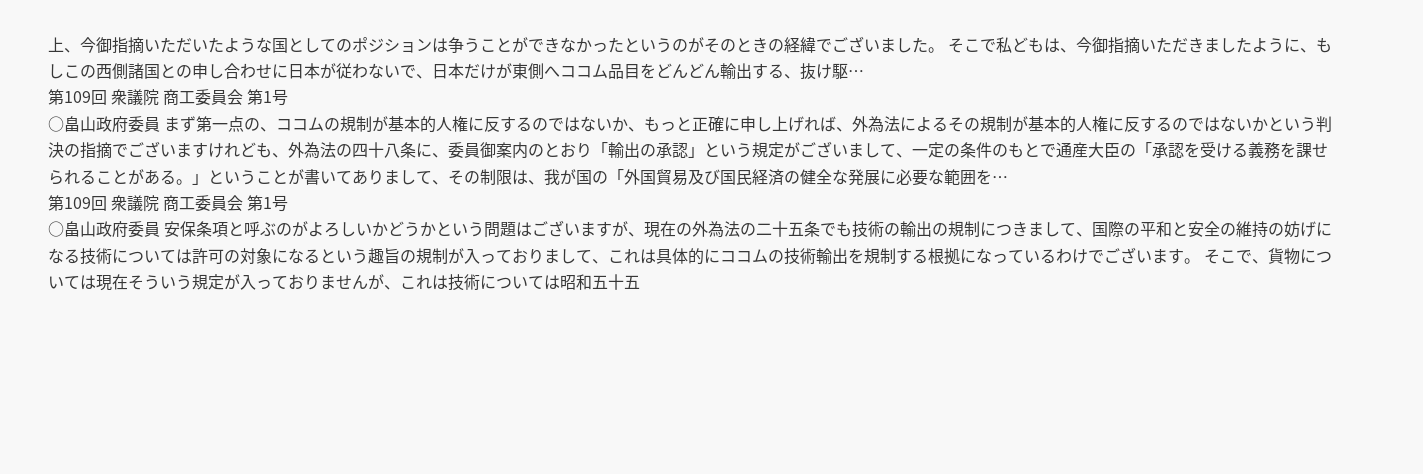上、今御指摘いただいたような国としてのポジションは争うことができなかったというのがそのときの経緯でございました。 そこで私どもは、今御指摘いただきましたように、もしこの西側諸国との申し合わせに日本が従わないで、日本だけが東側へココム品目をどんどん輸出する、抜け駆…
第109回 衆議院 商工委員会 第1号
○畠山政府委員 まず第一点の、ココムの規制が基本的人権に反するのではないか、もっと正確に申し上げれば、外為法によるその規制が基本的人権に反するのではないかという判決の指摘でございますけれども、外為法の四十八条に、委員御案内のとおり「輸出の承認」という規定がございまして、一定の条件のもとで通産大臣の「承認を受ける義務を課せられることがある。」ということが書いてありまして、その制限は、我が国の「外国貿易及び国民経済の健全な発展に必要な範囲を…
第109回 衆議院 商工委員会 第1号
○畠山政府委員 安保条項と呼ぶのがよろしいかどうかという問題はございますが、現在の外為法の二十五条でも技術の輸出の規制につきまして、国際の平和と安全の維持の妨げになる技術については許可の対象になるという趣旨の規制が入っておりまして、これは具体的にココムの技術輸出を規制する根拠になっているわけでございます。 そこで、貨物については現在そういう規定が入っておりませんが、これは技術については昭和五十五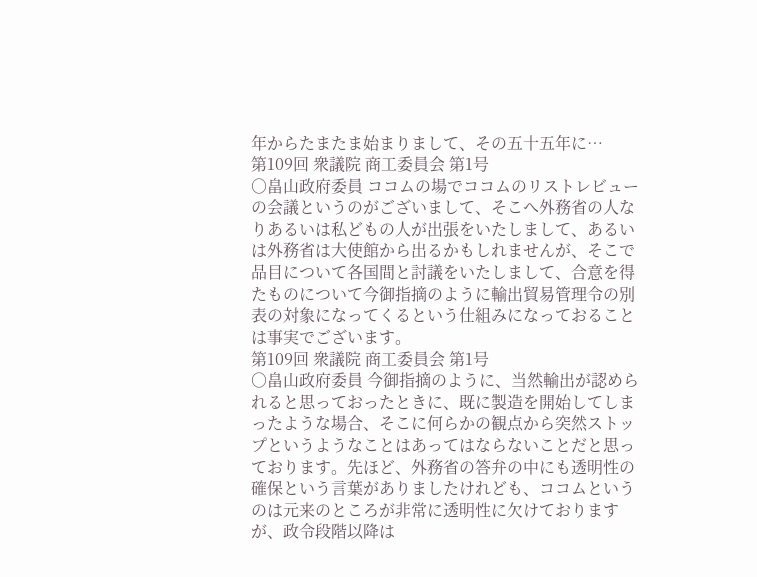年からたまたま始まりまして、その五十五年に…
第109回 衆議院 商工委員会 第1号
○畠山政府委員 ココムの場でココムのリストレビューの会議というのがございまして、そこへ外務省の人なりあるいは私どもの人が出張をいたしまして、あるいは外務省は大使館から出るかもしれませんが、そこで品目について各国間と討議をいたしまして、合意を得たものについて今御指摘のように輸出貿易管理令の別表の対象になってくるという仕組みになっておることは事実でございます。
第109回 衆議院 商工委員会 第1号
○畠山政府委員 今御指摘のように、当然輸出が認められると思っておったときに、既に製造を開始してしまったような場合、そこに何らかの観点から突然ストップというようなことはあってはならないことだと思っております。先ほど、外務省の答弁の中にも透明性の確保という言葉がありましたけれども、ココムというのは元来のところが非常に透明性に欠けておりますが、政令段階以降は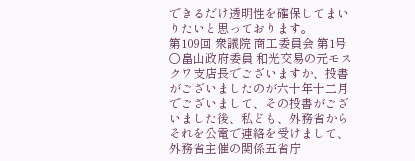できるだけ透明性を確保してまいりたいと思っております。
第109回 衆議院 商工委員会 第1号
○畠山政府委員 和光交易の元モスクワ支店長でございますか、投書がございましたのが六十年十二月でございまして、その投書がございました後、私ども、外務省からそれを公電で連絡を受けまして、外務省主催の関係五省庁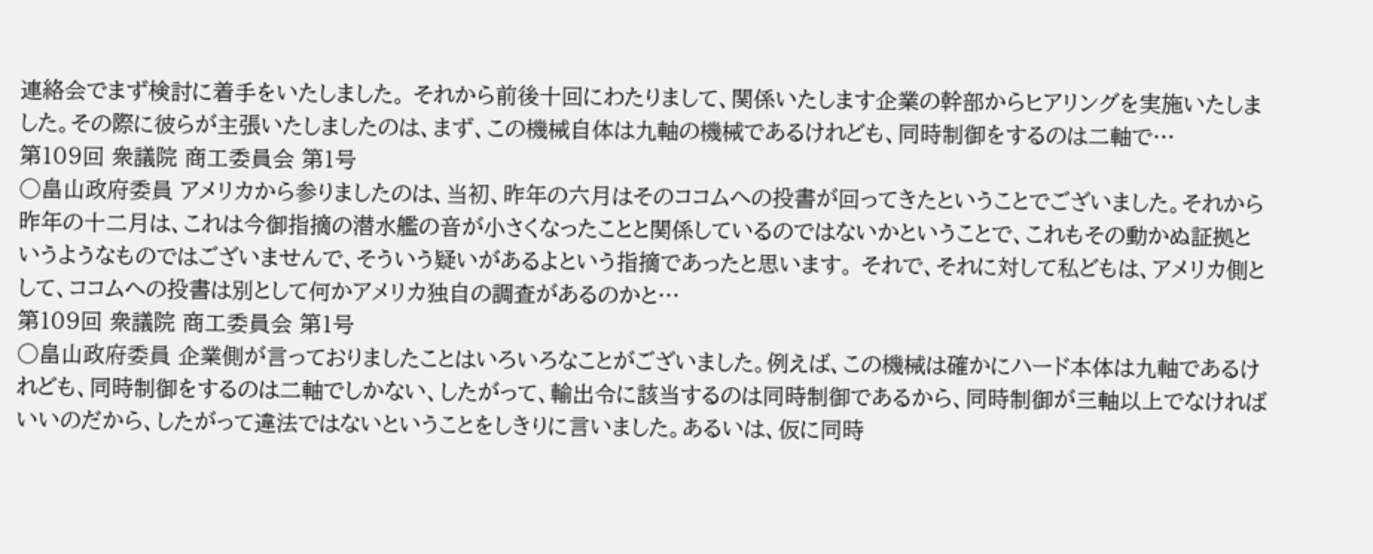連絡会でまず検討に着手をいたしました。 それから前後十回にわたりまして、関係いたします企業の幹部からヒアリングを実施いたしました。その際に彼らが主張いたしましたのは、まず、この機械自体は九軸の機械であるけれども、同時制御をするのは二軸で…
第109回 衆議院 商工委員会 第1号
○畠山政府委員 アメリカから参りましたのは、当初、昨年の六月はそのココムへの投書が回ってきたということでございました。それから昨年の十二月は、これは今御指摘の潜水艦の音が小さくなったことと関係しているのではないかということで、これもその動かぬ証拠というようなものではございませんで、そういう疑いがあるよという指摘であったと思います。 それで、それに対して私どもは、アメリカ側として、ココムへの投書は別として何かアメリカ独自の調査があるのかと…
第109回 衆議院 商工委員会 第1号
○畠山政府委員 企業側が言っておりましたことはいろいろなことがございました。例えば、この機械は確かにハード本体は九軸であるけれども、同時制御をするのは二軸でしかない、したがって、輸出令に該当するのは同時制御であるから、同時制御が三軸以上でなければいいのだから、したがって違法ではないということをしきりに言いました。あるいは、仮に同時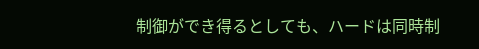制御ができ得るとしても、ハードは同時制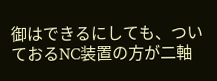御はできるにしても、ついておるNC装置の方が二軸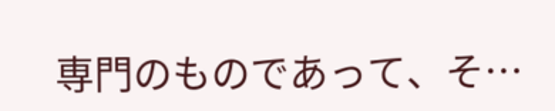専門のものであって、そ…